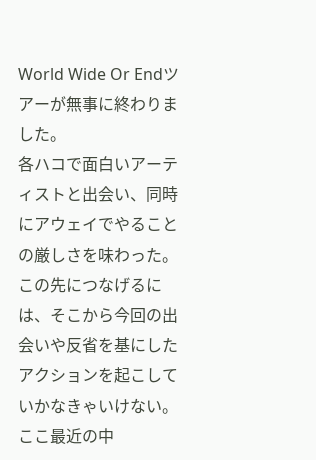World Wide Or Endツアーが無事に終わりました。
各ハコで面白いアーティストと出会い、同時にアウェイでやることの厳しさを味わった。
この先につなげるには、そこから今回の出会いや反省を基にしたアクションを起こしていかなきゃいけない。
ここ最近の中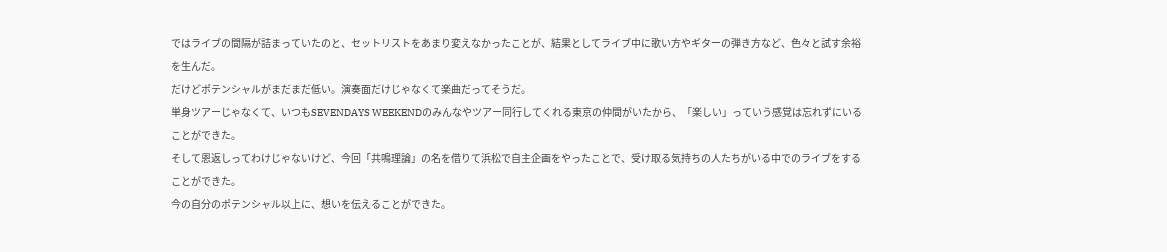ではライブの間隔が詰まっていたのと、セットリストをあまり変えなかったことが、結果としてライブ中に歌い方やギターの弾き方など、色々と試す余裕を生んだ。
だけどポテンシャルがまだまだ低い。演奏面だけじゃなくて楽曲だってそうだ。
単身ツアーじゃなくて、いつもSEVENDAYS WEEKENDのみんなやツアー同行してくれる東京の仲間がいたから、「楽しい」っていう感覚は忘れずにいることができた。
そして恩返しってわけじゃないけど、今回「共鳴理論」の名を借りて浜松で自主企画をやったことで、受け取る気持ちの人たちがいる中でのライブをすることができた。
今の自分のポテンシャル以上に、想いを伝えることができた。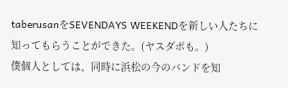taberusanをSEVENDAYS WEEKENDを新しい人たちに知ってもらうことができた。(ヤスダボも。)
僕個人としては、同時に浜松の今のバンドを知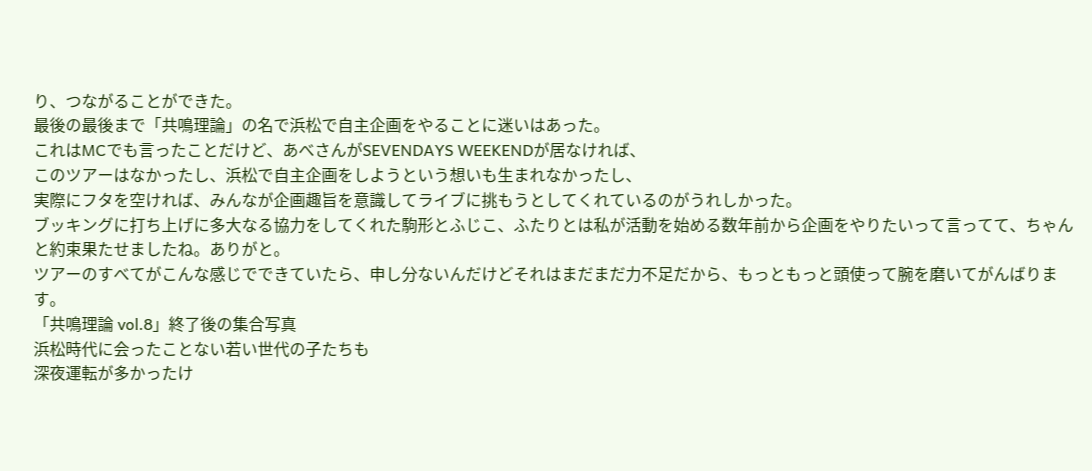り、つながることができた。
最後の最後まで「共鳴理論」の名で浜松で自主企画をやることに迷いはあった。
これはMCでも言ったことだけど、あべさんがSEVENDAYS WEEKENDが居なければ、
このツアーはなかったし、浜松で自主企画をしようという想いも生まれなかったし、
実際にフタを空ければ、みんなが企画趣旨を意識してライブに挑もうとしてくれているのがうれしかった。
ブッキングに打ち上げに多大なる協力をしてくれた駒形とふじこ、ふたりとは私が活動を始める数年前から企画をやりたいって言ってて、ちゃんと約束果たせましたね。ありがと。
ツアーのすべてがこんな感じでできていたら、申し分ないんだけどそれはまだまだ力不足だから、もっともっと頭使って腕を磨いてがんばります。
「共鳴理論 vol.8」終了後の集合写真
浜松時代に会ったことない若い世代の子たちも
深夜運転が多かったけ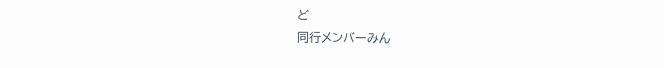ど
同行メンバーみん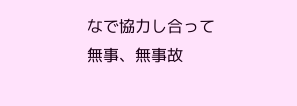なで協力し合って
無事、無事故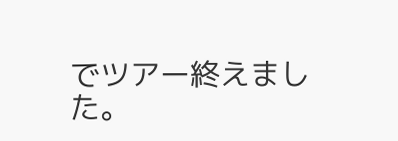でツアー終えました。